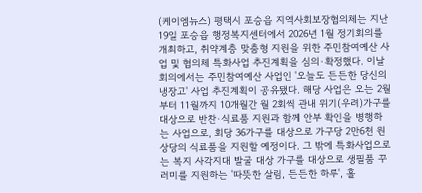(케이엠뉴스) 평택시 포승읍 지역사회보장협의체는 지난 19일 포승읍 행정복지센터에서 2026년 1월 정기회의를 개최하고, 취약계층 맞춤형 지원을 위한 주민참여예산 사업 및 협의체 특화사업 추진계획을 심의·확정했다. 이날 회의에서는 주민참여예산 사업인 '오늘도 든든한 당신의 냉장고' 사업 추진계획이 공유됐다. 해당 사업은 오는 2월부터 11월까지 10개월간 월 2회씩 관내 위기(우려)가구를 대상으로 반찬·식료품 지원과 함께 안부 확인을 병행하는 사업으로, 회당 36가구를 대상으로 가구당 2만6천 원 상당의 식료품을 지원할 예정이다. 그 밖에 특화사업으로는 복지 사각지대 발굴 대상 가구를 대상으로 생필품 꾸러미를 지원하는 '따뜻한 살림, 든든한 하루', 홀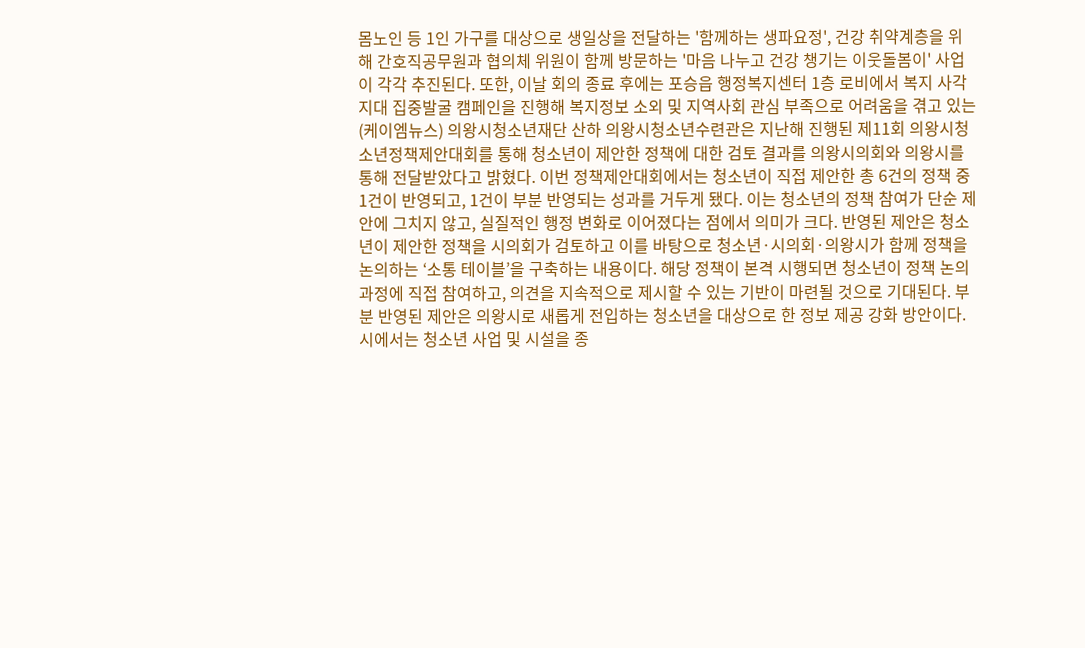몸노인 등 1인 가구를 대상으로 생일상을 전달하는 '함께하는 생파요정', 건강 취약계층을 위해 간호직공무원과 협의체 위원이 함께 방문하는 '마음 나누고 건강 챙기는 이웃돌봄이' 사업이 각각 추진된다. 또한, 이날 회의 종료 후에는 포승읍 행정복지센터 1층 로비에서 복지 사각지대 집중발굴 캠페인을 진행해 복지정보 소외 및 지역사회 관심 부족으로 어려움을 겪고 있는
(케이엠뉴스) 의왕시청소년재단 산하 의왕시청소년수련관은 지난해 진행된 제11회 의왕시청소년정책제안대회를 통해 청소년이 제안한 정책에 대한 검토 결과를 의왕시의회와 의왕시를 통해 전달받았다고 밝혔다. 이번 정책제안대회에서는 청소년이 직접 제안한 총 6건의 정책 중 1건이 반영되고, 1건이 부분 반영되는 성과를 거두게 됐다. 이는 청소년의 정책 참여가 단순 제안에 그치지 않고, 실질적인 행정 변화로 이어졌다는 점에서 의미가 크다. 반영된 제안은 청소년이 제안한 정책을 시의회가 검토하고 이를 바탕으로 청소년·시의회·의왕시가 함께 정책을 논의하는 ‘소통 테이블’을 구축하는 내용이다. 해당 정책이 본격 시행되면 청소년이 정책 논의 과정에 직접 참여하고, 의견을 지속적으로 제시할 수 있는 기반이 마련될 것으로 기대된다. 부분 반영된 제안은 의왕시로 새롭게 전입하는 청소년을 대상으로 한 정보 제공 강화 방안이다. 시에서는 청소년 사업 및 시설을 종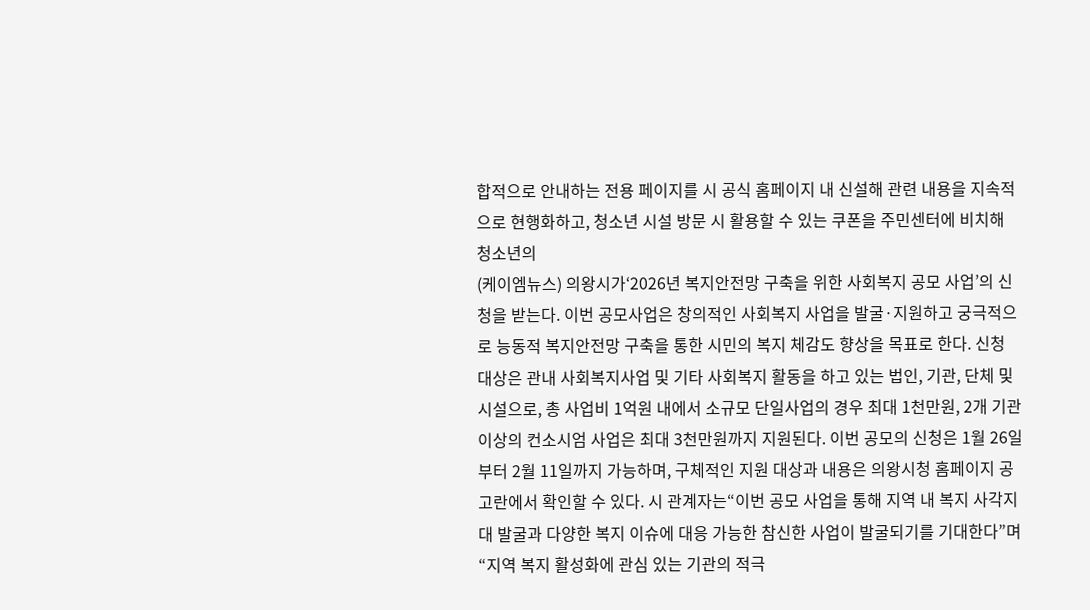합적으로 안내하는 전용 페이지를 시 공식 홈페이지 내 신설해 관련 내용을 지속적으로 현행화하고, 청소년 시설 방문 시 활용할 수 있는 쿠폰을 주민센터에 비치해 청소년의
(케이엠뉴스) 의왕시가‘2026년 복지안전망 구축을 위한 사회복지 공모 사업’의 신청을 받는다. 이번 공모사업은 창의적인 사회복지 사업을 발굴·지원하고 궁극적으로 능동적 복지안전망 구축을 통한 시민의 복지 체감도 향상을 목표로 한다. 신청 대상은 관내 사회복지사업 및 기타 사회복지 활동을 하고 있는 법인, 기관, 단체 및 시설으로, 총 사업비 1억원 내에서 소규모 단일사업의 경우 최대 1천만원, 2개 기관 이상의 컨소시엄 사업은 최대 3천만원까지 지원된다. 이번 공모의 신청은 1월 26일부터 2월 11일까지 가능하며, 구체적인 지원 대상과 내용은 의왕시청 홈페이지 공고란에서 확인할 수 있다. 시 관계자는“이번 공모 사업을 통해 지역 내 복지 사각지대 발굴과 다양한 복지 이슈에 대응 가능한 참신한 사업이 발굴되기를 기대한다”며“지역 복지 활성화에 관심 있는 기관의 적극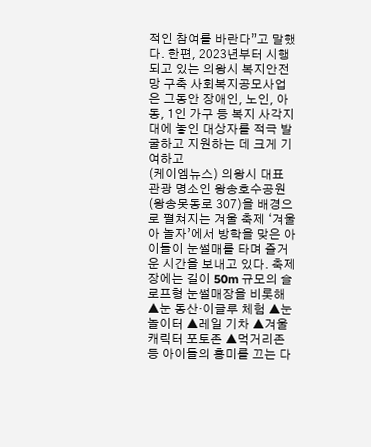적인 참여를 바란다”고 말했다. 한편, 2023년부터 시행되고 있는 의왕시 복지안전망 구축 사회복지공모사업은 그동안 장애인, 노인, 아동, 1인 가구 등 복지 사각지대에 놓인 대상자를 적극 발굴하고 지원하는 데 크게 기여하고
(케이엠뉴스) 의왕시 대표 관광 명소인 왕송호수공원(왕송못동로 307)을 배경으로 펼쳐지는 겨울 축제 ‘겨울아 놀자’에서 방학을 맞은 아이들이 눈썰매를 타며 즐거운 시간을 보내고 있다. 축제장에는 길이 50m 규모의 슬로프형 눈썰매장을 비롯해 ▲눈 동산·이글루 체험 ▲눈 놀이터 ▲레일 기차 ▲겨울 캐릭터 포토존 ▲먹거리존 등 아이들의 흥미를 끄는 다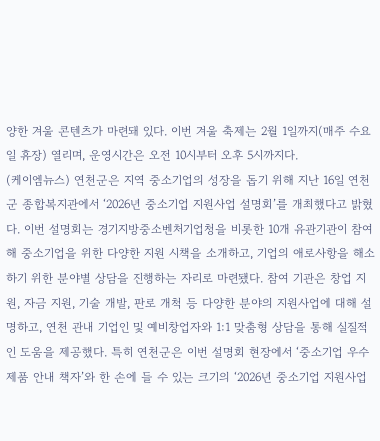양한 겨울 콘텐츠가 마련돼 있다. 이번 겨울 축제는 2월 1일까지(매주 수요일 휴장) 열리며, 운영시간은 오전 10시부터 오후 5시까지다.
(케이엠뉴스) 연천군은 지역 중소기업의 성장을 돕기 위해 지난 16일 연천군 종합복지관에서 ‘2026년 중소기업 지원사업 설명회’를 개최했다고 밝혔다. 이번 설명회는 경기지방중소벤처기업청을 비롯한 10개 유관기관이 참여해 중소기업을 위한 다양한 지원 시책을 소개하고, 기업의 애로사항을 해소하기 위한 분야별 상담을 진행하는 자리로 마련됐다. 참여 기관은 창업 지원, 자금 지원, 기술 개발, 판로 개척 등 다양한 분야의 지원사업에 대해 설명하고, 연천 관내 기업인 및 예비창업자와 1:1 맞춤형 상담을 통해 실질적인 도움을 제공했다. 특히 연천군은 이번 설명회 현장에서 ‘중소기업 우수제품 안내 책자’와 한 손에 들 수 있는 크기의 ‘2026년 중소기업 지원사업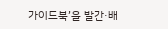가이드북’을 발간·배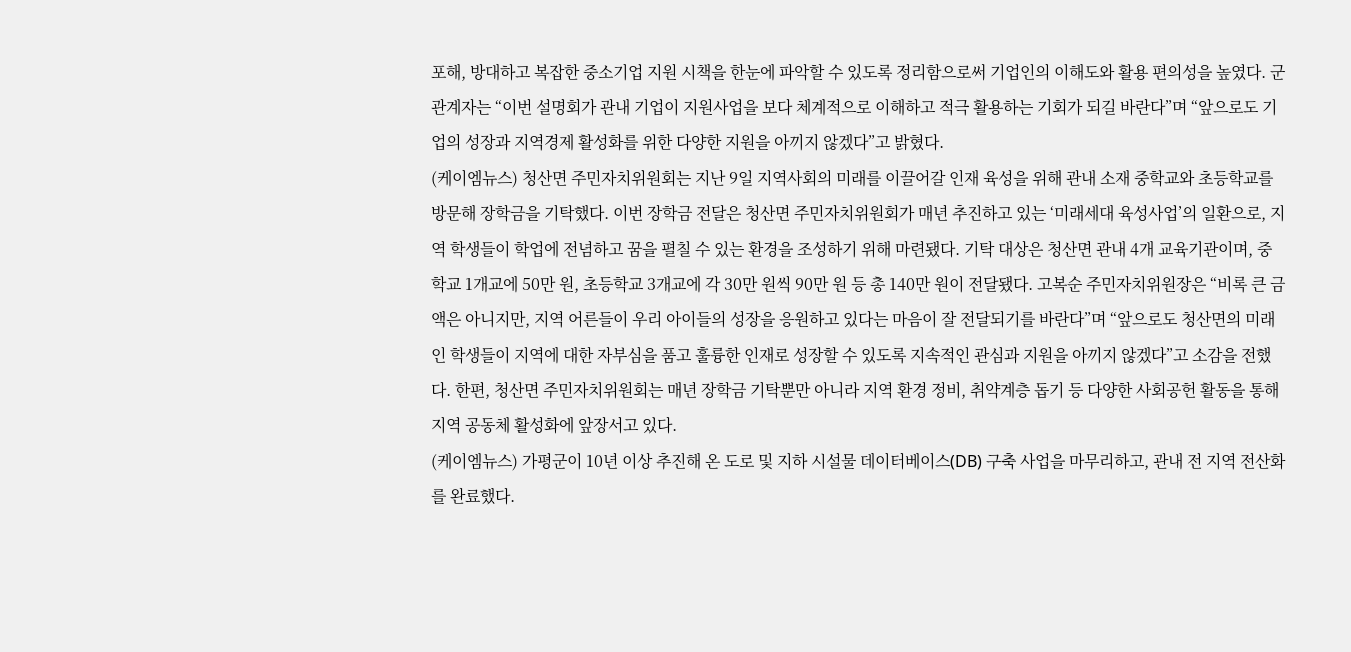포해, 방대하고 복잡한 중소기업 지원 시책을 한눈에 파악할 수 있도록 정리함으로써 기업인의 이해도와 활용 편의성을 높였다. 군 관계자는 “이번 설명회가 관내 기업이 지원사업을 보다 체계적으로 이해하고 적극 활용하는 기회가 되길 바란다”며 “앞으로도 기업의 성장과 지역경제 활성화를 위한 다양한 지원을 아끼지 않겠다”고 밝혔다.
(케이엠뉴스) 청산면 주민자치위원회는 지난 9일 지역사회의 미래를 이끌어갈 인재 육성을 위해 관내 소재 중학교와 초등학교를 방문해 장학금을 기탁했다. 이번 장학금 전달은 청산면 주민자치위원회가 매년 추진하고 있는 ‘미래세대 육성사업’의 일환으로, 지역 학생들이 학업에 전념하고 꿈을 펼칠 수 있는 환경을 조성하기 위해 마련됐다. 기탁 대상은 청산면 관내 4개 교육기관이며, 중학교 1개교에 50만 원, 초등학교 3개교에 각 30만 원씩 90만 원 등 총 140만 원이 전달됐다. 고복순 주민자치위원장은 “비록 큰 금액은 아니지만, 지역 어른들이 우리 아이들의 성장을 응원하고 있다는 마음이 잘 전달되기를 바란다”며 “앞으로도 청산면의 미래인 학생들이 지역에 대한 자부심을 품고 훌륭한 인재로 성장할 수 있도록 지속적인 관심과 지원을 아끼지 않겠다”고 소감을 전했다. 한편, 청산면 주민자치위원회는 매년 장학금 기탁뿐만 아니라 지역 환경 정비, 취약계층 돕기 등 다양한 사회공헌 활동을 통해 지역 공동체 활성화에 앞장서고 있다.
(케이엠뉴스) 가평군이 10년 이상 추진해 온 도로 및 지하 시설물 데이터베이스(DB) 구축 사업을 마무리하고, 관내 전 지역 전산화를 완료했다.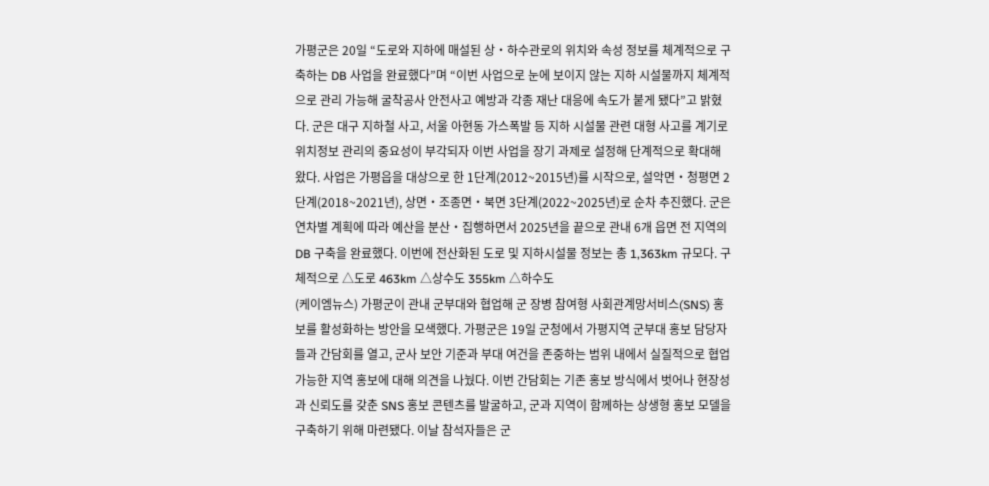가평군은 20일 “도로와 지하에 매설된 상‧하수관로의 위치와 속성 정보를 체계적으로 구축하는 DB 사업을 완료했다”며 “이번 사업으로 눈에 보이지 않는 지하 시설물까지 체계적으로 관리 가능해 굴착공사 안전사고 예방과 각종 재난 대응에 속도가 붙게 됐다”고 밝혔다. 군은 대구 지하철 사고, 서울 아현동 가스폭발 등 지하 시설물 관련 대형 사고를 계기로 위치정보 관리의 중요성이 부각되자 이번 사업을 장기 과제로 설정해 단계적으로 확대해 왔다. 사업은 가평읍을 대상으로 한 1단계(2012~2015년)를 시작으로, 설악면‧청평면 2단계(2018~2021년), 상면‧조종면‧북면 3단계(2022~2025년)로 순차 추진했다. 군은 연차별 계획에 따라 예산을 분산‧집행하면서 2025년을 끝으로 관내 6개 읍면 전 지역의 DB 구축을 완료했다. 이번에 전산화된 도로 및 지하시설물 정보는 총 1,363km 규모다. 구체적으로 △도로 463km △상수도 355km △하수도
(케이엠뉴스) 가평군이 관내 군부대와 협업해 군 장병 참여형 사회관계망서비스(SNS) 홍보를 활성화하는 방안을 모색했다. 가평군은 19일 군청에서 가평지역 군부대 홍보 담당자들과 간담회를 열고, 군사 보안 기준과 부대 여건을 존중하는 범위 내에서 실질적으로 협업 가능한 지역 홍보에 대해 의견을 나눴다. 이번 간담회는 기존 홍보 방식에서 벗어나 현장성과 신뢰도를 갖춘 SNS 홍보 콘텐츠를 발굴하고, 군과 지역이 함께하는 상생형 홍보 모델을 구축하기 위해 마련됐다. 이날 참석자들은 군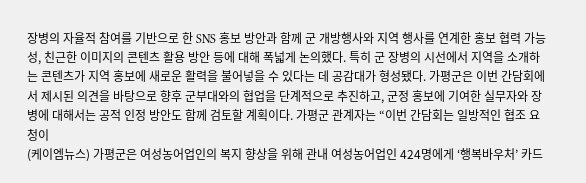장병의 자율적 참여를 기반으로 한 SNS 홍보 방안과 함께 군 개방행사와 지역 행사를 연계한 홍보 협력 가능성, 친근한 이미지의 콘텐츠 활용 방안 등에 대해 폭넓게 논의했다. 특히 군 장병의 시선에서 지역을 소개하는 콘텐츠가 지역 홍보에 새로운 활력을 불어넣을 수 있다는 데 공감대가 형성됐다. 가평군은 이번 간담회에서 제시된 의견을 바탕으로 향후 군부대와의 협업을 단계적으로 추진하고, 군정 홍보에 기여한 실무자와 장병에 대해서는 공적 인정 방안도 함께 검토할 계획이다. 가평군 관계자는 “이번 간담회는 일방적인 협조 요청이
(케이엠뉴스) 가평군은 여성농어업인의 복지 향상을 위해 관내 여성농어업인 424명에게 ‘행복바우처’ 카드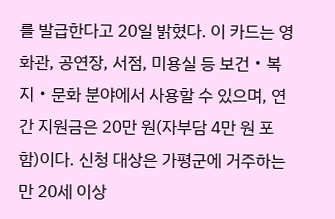를 발급한다고 20일 밝혔다. 이 카드는 영화관, 공연장, 서점, 미용실 등 보건‧복지‧문화 분야에서 사용할 수 있으며, 연간 지원금은 20만 원(자부담 4만 원 포함)이다. 신청 대상은 가평군에 거주하는 만 20세 이상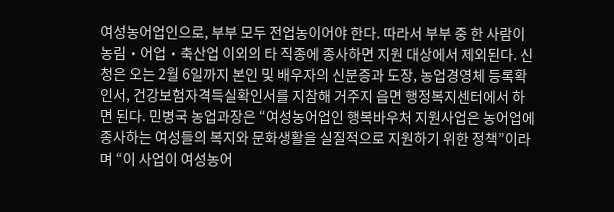여성농어업인으로, 부부 모두 전업농이어야 한다. 따라서 부부 중 한 사람이 농림‧어업‧축산업 이외의 타 직종에 종사하면 지원 대상에서 제외된다. 신청은 오는 2월 6일까지 본인 및 배우자의 신분증과 도장, 농업경영체 등록확인서, 건강보험자격득실확인서를 지참해 거주지 읍면 행정복지센터에서 하면 된다. 민병국 농업과장은 “여성농어업인 행복바우처 지원사업은 농어업에 종사하는 여성들의 복지와 문화생활을 실질적으로 지원하기 위한 정책”이라며 “이 사업이 여성농어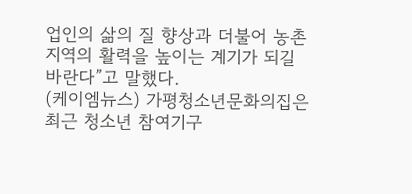업인의 삶의 질 향상과 더불어 농촌 지역의 활력을 높이는 계기가 되길 바란다”고 말했다.
(케이엠뉴스) 가평청소년문화의집은 최근 청소년 참여기구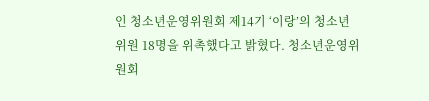인 청소년운영위원회 제14기 ‘이랑’의 청소년위원 18명을 위촉했다고 밝혔다. 청소년운영위원회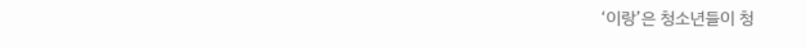‘이랑’은 청소년들이 청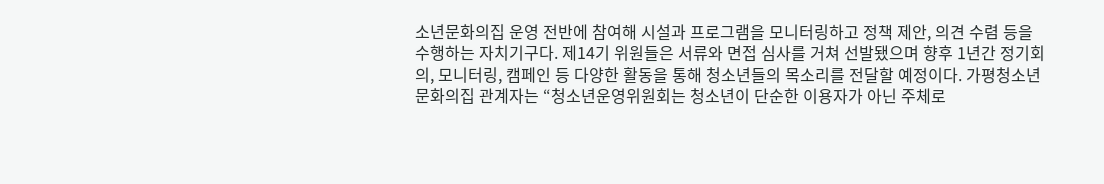소년문화의집 운영 전반에 참여해 시설과 프로그램을 모니터링하고 정책 제안, 의견 수렴 등을 수행하는 자치기구다. 제14기 위원들은 서류와 면접 심사를 거쳐 선발됐으며 향후 1년간 정기회의, 모니터링, 캠페인 등 다양한 활동을 통해 청소년들의 목소리를 전달할 예정이다. 가평청소년문화의집 관계자는 “청소년운영위원회는 청소년이 단순한 이용자가 아닌 주체로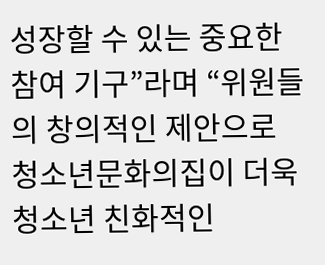성장할 수 있는 중요한 참여 기구”라며 “위원들의 창의적인 제안으로 청소년문화의집이 더욱 청소년 친화적인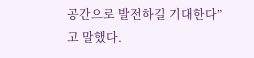공간으로 발전하길 기대한다”고 말했다.